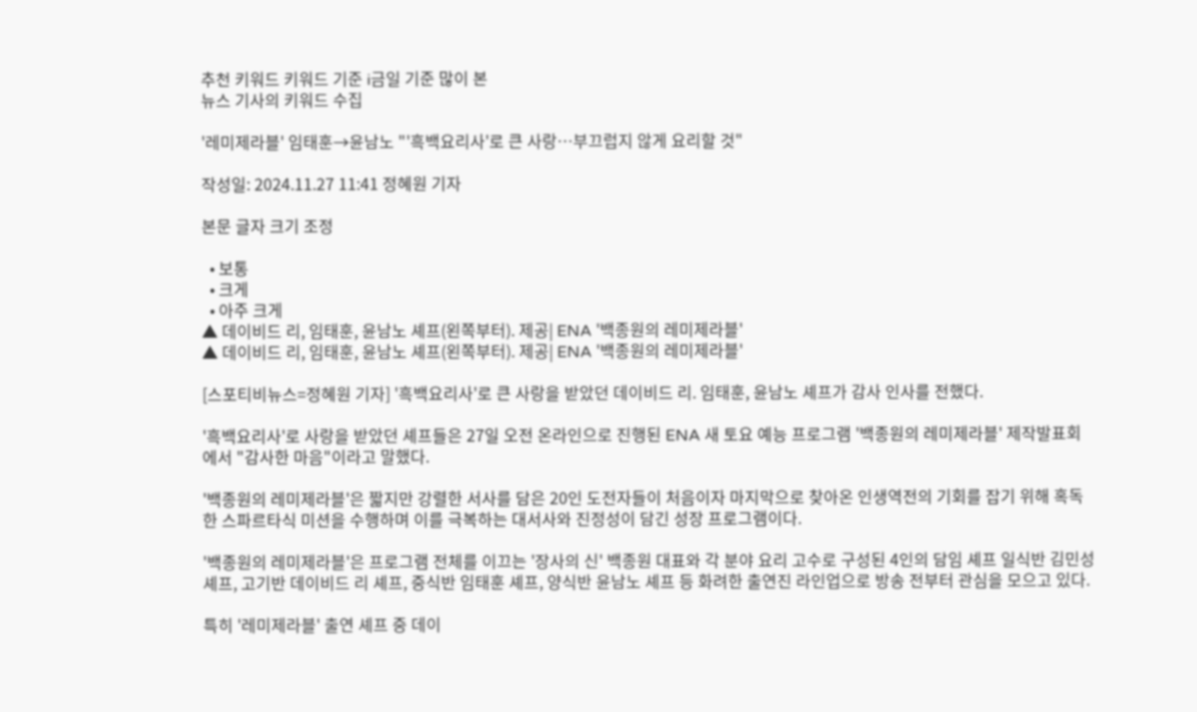추천 키워드 키워드 기준 i금일 기준 많이 본
뉴스 기사의 키워드 수집

'레미제라블' 임태훈→윤남노 "'흑백요리사'로 큰 사랑…부끄럽지 않게 요리할 것"

작성일: 2024.11.27 11:41 정혜원 기자

본문 글자 크기 조정

  • 보통
  • 크게
  • 아주 크게
▲ 데이비드 리, 임태훈, 윤남노 셰프(왼쪽부터). 제공| ENA '백종원의 레미제라블'
▲ 데이비드 리, 임태훈, 윤남노 셰프(왼쪽부터). 제공| ENA '백종원의 레미제라블'

[스포티비뉴스=정혜원 기자] '흑백요리사'로 큰 사랑을 받았던 데이비드 리. 임태훈, 윤남노 셰프가 감사 인사를 전했다.

'흑백요리사'로 사랑을 받았던 셰프들은 27일 오전 온라인으로 진행된 ENA 새 토요 예능 프로그램 '백종원의 레미제라블' 제작발표회에서 "감사한 마음"이라고 말했다.

'백종원의 레미제라블'은 짧지만 강렬한 서사를 담은 20인 도전자들이 처음이자 마지막으로 찾아온 인생역전의 기회를 잡기 위해 혹독한 스파르타식 미션을 수행하며 이를 극복하는 대서사와 진정성이 담긴 성장 프로그램이다.

'백종원의 레미제라블'은 프로그램 전체를 이끄는 '장사의 신' 백종원 대표와 각 분야 요리 고수로 구성된 4인의 담임 셰프 일식반 김민성 셰프, 고기반 데이비드 리 셰프, 중식반 임태훈 셰프, 양식반 윤남노 셰프 등 화려한 출연진 라인업으로 방송 전부터 관심을 모으고 있다.

특히 '레미제라블' 출연 셰프 중 데이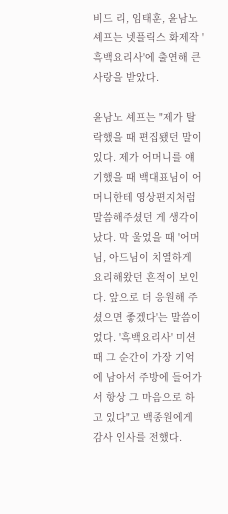비드 리, 임태훈, 윤남노 셰프는 넷플릭스 화제작 '흑백요리사'에 출연해 큰 사랑을 받았다.

윤남노 셰프는 "제가 탈락했을 때 편집됐던 말이 있다. 제가 어머니를 얘기했을 때 백대표님이 어머니한테 영상편지처럼 말씀해주셨던 게 생각이 났다. 막 울었을 때 '어머님, 아드님이 치열하게 요리해왔던 흔적이 보인다. 앞으로 더 응원해 주셨으면 좋겠다'는 말씀이었다. '흑백요리사' 미션 때 그 순간이 가장 기억에 남아서 주방에 들어가서 항상 그 마음으로 하고 있다"고 백종원에게 감사 인사를 전했다.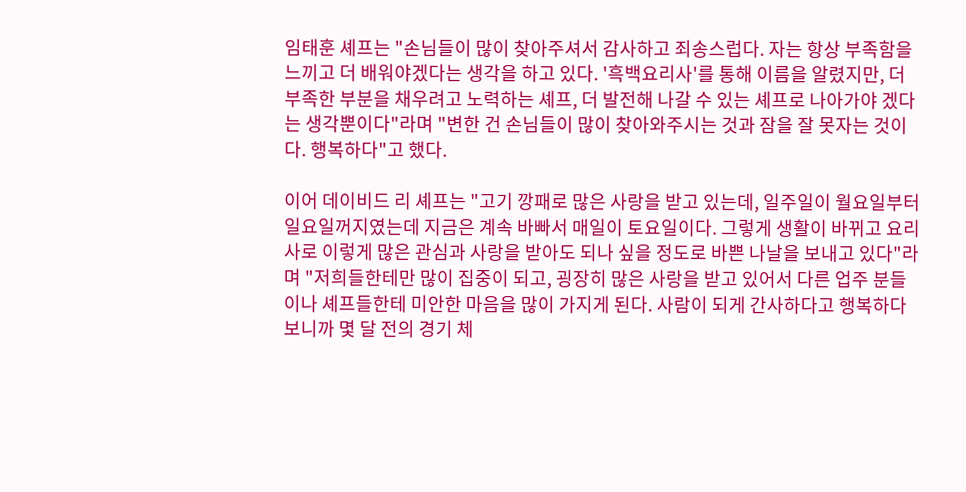임태훈 셰프는 "손님들이 많이 찾아주셔서 감사하고 죄송스럽다. 자는 항상 부족함을 느끼고 더 배워야겠다는 생각을 하고 있다. '흑백요리사'를 통해 이름을 알렸지만, 더 부족한 부분을 채우려고 노력하는 셰프, 더 발전해 나갈 수 있는 셰프로 나아가야 겠다는 생각뿐이다"라며 "변한 건 손님들이 많이 찾아와주시는 것과 잠을 잘 못자는 것이다. 행복하다"고 했다.

이어 데이비드 리 셰프는 "고기 깡패로 많은 사랑을 받고 있는데, 일주일이 월요일부터 일요일꺼지였는데 지금은 계속 바빠서 매일이 토요일이다. 그렇게 생활이 바뀌고 요리사로 이렇게 많은 관심과 사랑을 받아도 되나 싶을 정도로 바쁜 나날을 보내고 있다"라며 "저희들한테만 많이 집중이 되고, 굉장히 많은 사랑을 받고 있어서 다른 업주 분들이나 셰프들한테 미안한 마음을 많이 가지게 된다. 사람이 되게 간사하다고 행복하다보니까 몇 달 전의 경기 체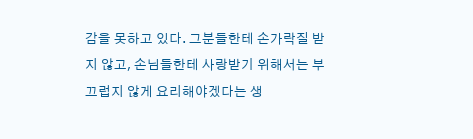감을 못하고 있다. 그분들한테 손가락질 받지 않고, 손님들한테 사랑받기 위해서는 부끄럽지 않게 요리해야겠다는 생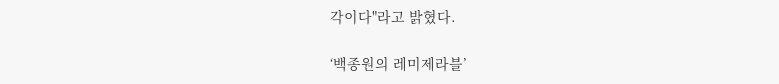각이다"라고 밝혔다.

‘백종원의 레미제라블’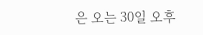은 오는 30일 오후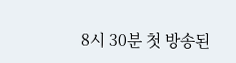8시 30분 첫 방송된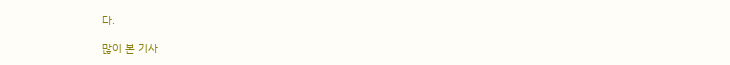다.

많이 본 기사